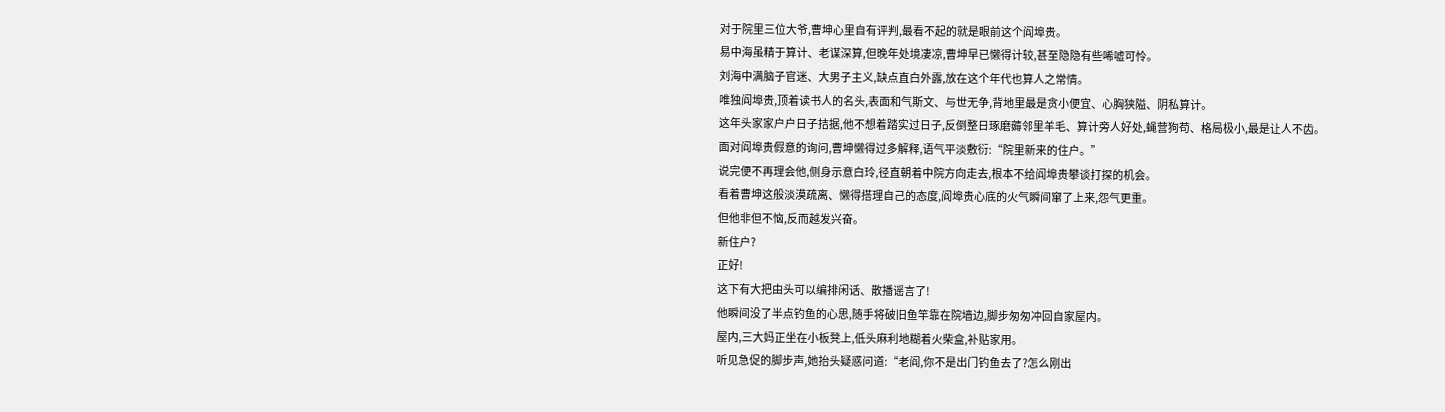对于院里三位大爷,曹坤心里自有评判,最看不起的就是眼前这个阎埠贵。
易中海虽精于算计、老谋深算,但晚年处境凄凉,曹坤早已懒得计较,甚至隐隐有些唏嘘可怜。
刘海中满脑子官迷、大男子主义,缺点直白外露,放在这个年代也算人之常情。
唯独阎埠贵,顶着读书人的名头,表面和气斯文、与世无争,背地里最是贪小便宜、心胸狭隘、阴私算计。
这年头家家户户日子拮据,他不想着踏实过日子,反倒整日琢磨薅邻里羊毛、算计旁人好处,蝇营狗苟、格局极小,最是让人不齿。
面对阎埠贵假意的询问,曹坤懒得过多解释,语气平淡敷衍:“院里新来的住户。”
说完便不再理会他,侧身示意白玲,径直朝着中院方向走去,根本不给阎埠贵攀谈打探的机会。
看着曹坤这般淡漠疏离、懒得搭理自己的态度,阎埠贵心底的火气瞬间窜了上来,怨气更重。
但他非但不恼,反而越发兴奋。
新住户?
正好!
这下有大把由头可以编排闲话、散播谣言了!
他瞬间没了半点钓鱼的心思,随手将破旧鱼竿靠在院墙边,脚步匆匆冲回自家屋内。
屋内,三大妈正坐在小板凳上,低头麻利地糊着火柴盒,补贴家用。
听见急促的脚步声,她抬头疑惑问道:“老阎,你不是出门钓鱼去了?怎么刚出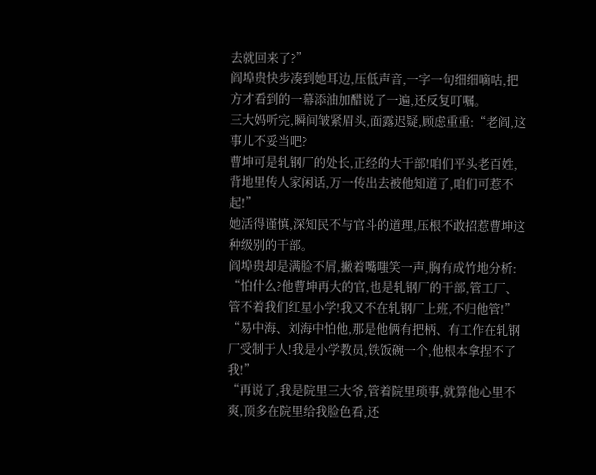去就回来了?”
阎埠贵快步凑到她耳边,压低声音,一字一句细细嘀咕,把方才看到的一幕添油加醋说了一遍,还反复叮嘱。
三大妈听完,瞬间皱紧眉头,面露迟疑,顾虑重重:“老阎,这事儿不妥当吧?
曹坤可是轧钢厂的处长,正经的大干部!咱们平头老百姓,背地里传人家闲话,万一传出去被他知道了,咱们可惹不起!”
她活得谨慎,深知民不与官斗的道理,压根不敢招惹曹坤这种级别的干部。
阎埠贵却是满脸不屑,撇着嘴嗤笑一声,胸有成竹地分析:
“怕什么?他曹坤再大的官,也是轧钢厂的干部,管工厂、管不着我们红星小学!我又不在轧钢厂上班,不归他管!”
“易中海、刘海中怕他,那是他俩有把柄、有工作在轧钢厂受制于人!我是小学教员,铁饭碗一个,他根本拿捏不了我!”
“再说了,我是院里三大爷,管着院里琐事,就算他心里不爽,顶多在院里给我脸色看,还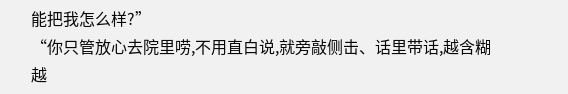能把我怎么样?”
“你只管放心去院里唠,不用直白说,就旁敲侧击、话里带话,越含糊越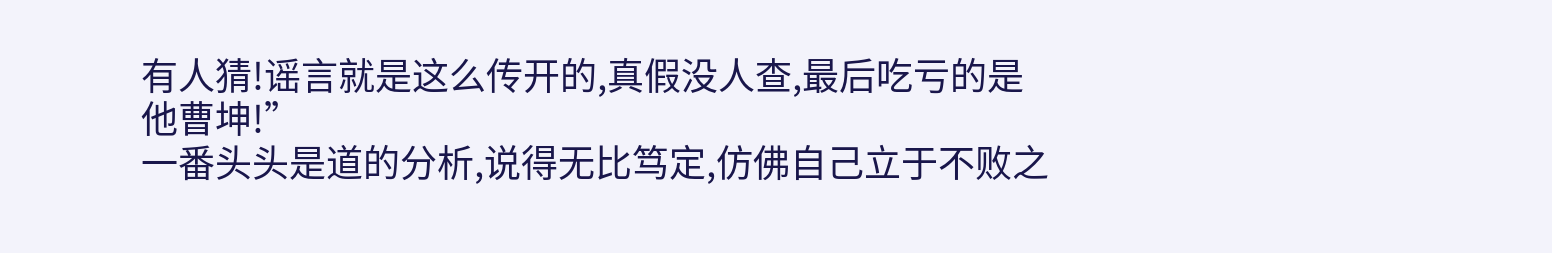有人猜!谣言就是这么传开的,真假没人查,最后吃亏的是他曹坤!”
一番头头是道的分析,说得无比笃定,仿佛自己立于不败之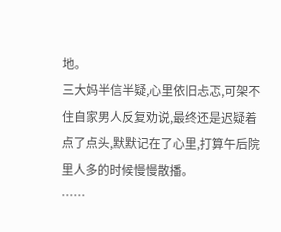地。
三大妈半信半疑,心里依旧忐忑,可架不住自家男人反复劝说,最终还是迟疑着点了点头,默默记在了心里,打算午后院里人多的时候慢慢散播。
……